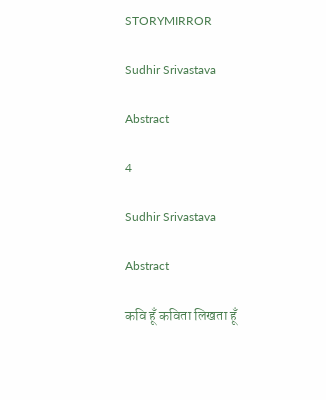STORYMIRROR

Sudhir Srivastava

Abstract

4

Sudhir Srivastava

Abstract

कवि हूँ कविता लिखता हूँ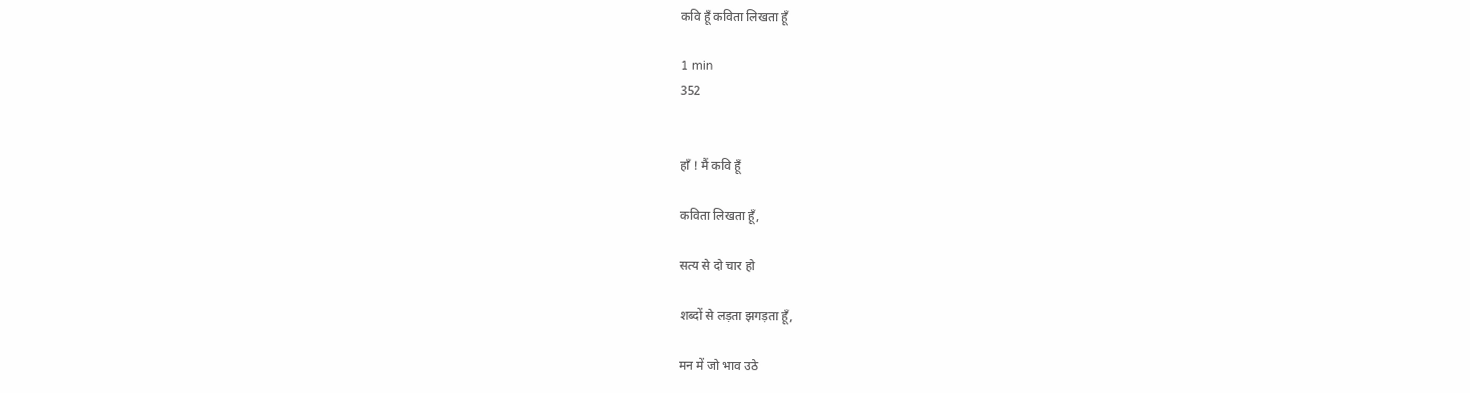कवि हूँ कविता लिखता हूँ

1 min
352


हाँ ! मैं कवि हूँ

कविता लिखता हूँ,

सत्य से दो चार हो

शब्दों से लड़ता झगड़ता हूँ,

मन में जो भाव उठे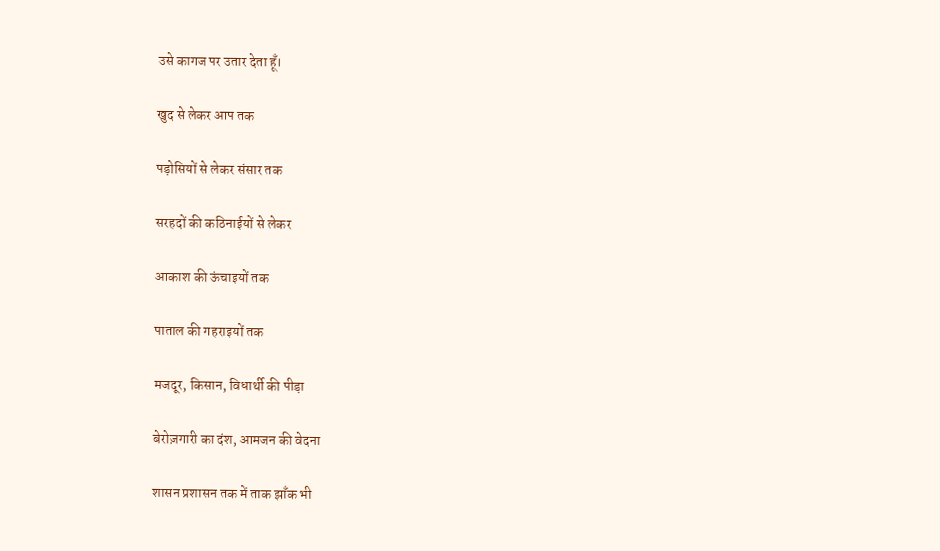उसे कागज पर उतार देता हूँ।

खुद से लेकर आप तक

पड़ोसियों से लेकर संसार तक

सरहदों की कठिनाईयों से लेकर

आकाश की ऊंचाइयों तक

पाताल की गहराइयों तक

मजदूर, किसान, विधार्थी की पीड़ा

बेरोज़गारी का दंश, आमजन की वेदना

शासन प्रशासन तक में ताक झाँक भी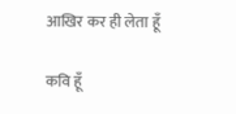आखिर कर ही लेता हूँ

कवि हूँ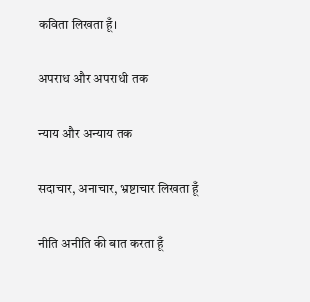कविता लिखता हूँ।

अपराध और अपराधी तक

न्याय और अन्याय तक

सदाचार, अनाचार, भ्रष्टाचार लिखता हूँ

नीति अनीति की बात करता हूँ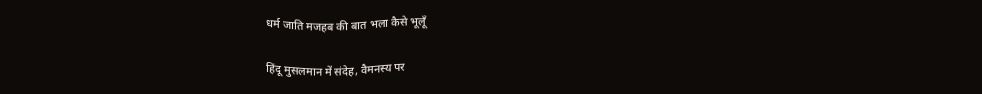धर्म जाति मजहब की बात भला कैसे भूलूँ

हिंदू मुसलमान में संदेह, वैमनस्य पर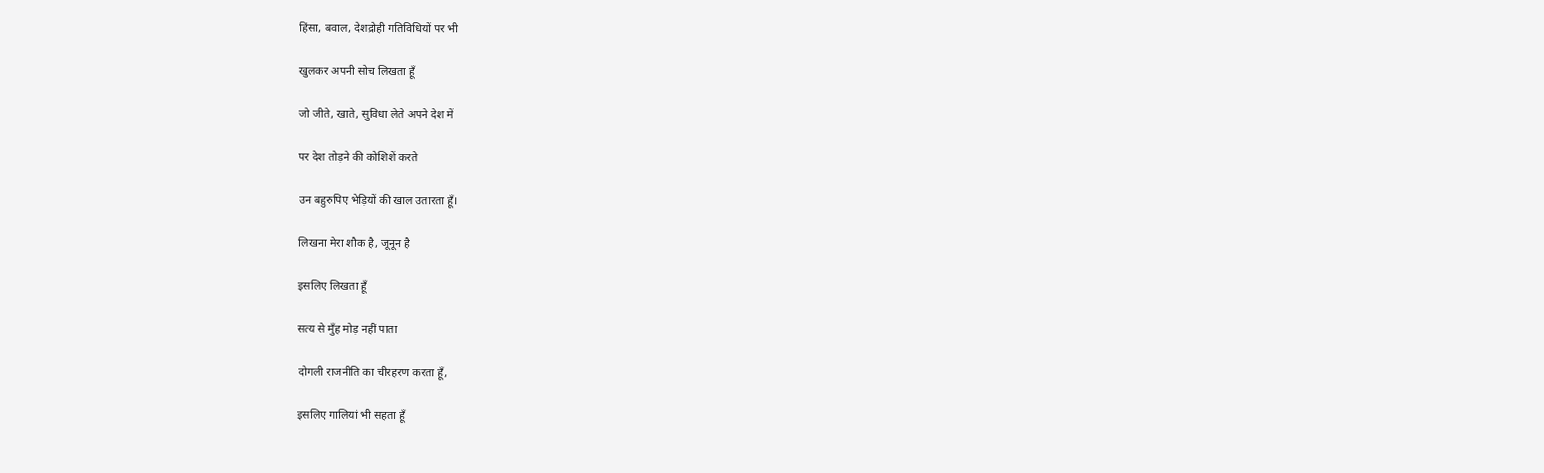हिंसा, बवाल, देशद्रोही गतिविधियों पर भी

खुलकर अपनी सोच लिखता हूँ

जो जीते, खाते, सुविधा लेते अपने देश में

पर देश तोड़ने की कोशिशें करते

उन बहुरुपिए भेड़ियों की खाल उतारता हूँ।

लिखना मेरा शौक है, जूनून है

इसलिए लिखता हूँ

सत्य से मुँह मोड़ नहीं पाता

दोगली राजनीति का चीरहरण करता हूँ,

इसलिए गालियां भी सहता हूँ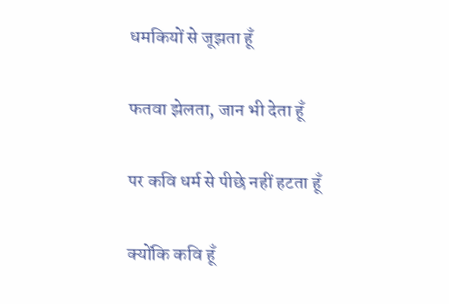धमकियों से जूझता हूँ

फतवा झेलता, जान भी देता हूँ

पर कवि धर्म से पीछे नहीं हटता हूँ

क्योंकि कवि हूँ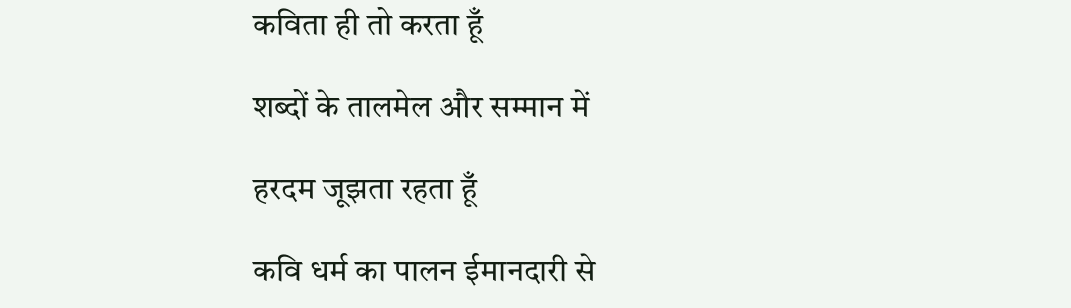कविता ही तो करता हूँ

शब्दों के तालमेल और सम्मान में

हरदम जूझता रहता हूँ

कवि धर्म का पालन ईमानदारी से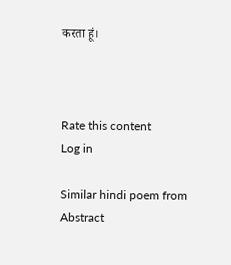करता हूं।



Rate this content
Log in

Similar hindi poem from Abstract